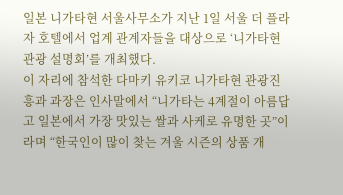일본 니가타현 서울사무소가 지난 1일 서울 더 플라자 호텔에서 업계 관계자들을 대상으로 ‘니가타현 관광 설명회’를 개최했다.
이 자리에 참석한 다마키 유키코 니가타현 관광진흥과 과장은 인사말에서 “니가타는 4계절이 아름답고 일본에서 가장 맛있는 쌀과 사케로 유명한 곳”이라며 “한국인이 많이 찾는 겨울 시즌의 상품 개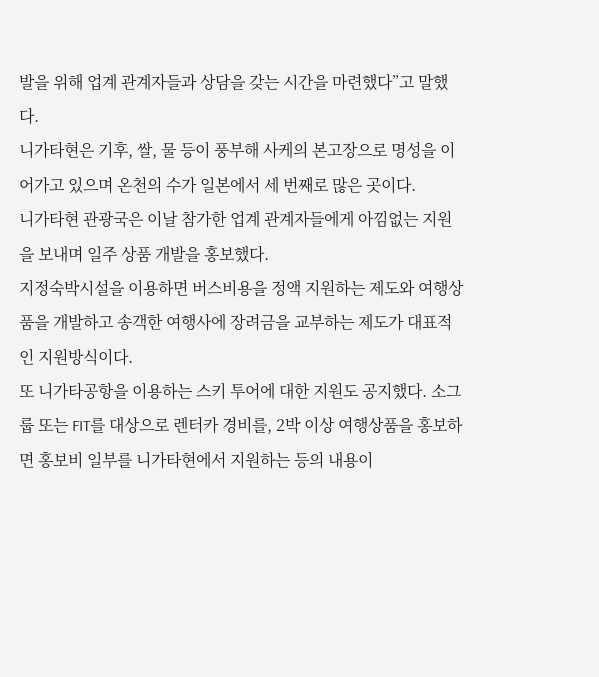발을 위해 업계 관계자들과 상담을 갖는 시간을 마련했다”고 말했다.
니가타현은 기후, 쌀, 물 등이 풍부해 사케의 본고장으로 명성을 이어가고 있으며 온천의 수가 일본에서 세 번째로 많은 곳이다.
니가타현 관광국은 이날 참가한 업계 관계자들에게 아낌없는 지원을 보내며 일주 상품 개발을 홍보했다.
지정숙박시설을 이용하면 버스비용을 정액 지원하는 제도와 여행상품을 개발하고 송객한 여행사에 장려금을 교부하는 제도가 대표적인 지원방식이다.
또 니가타공항을 이용하는 스키 투어에 대한 지원도 공지했다. 소그룹 또는 FIT를 대상으로 렌터카 경비를, 2박 이상 여행상품을 홍보하면 홍보비 일부를 니가타현에서 지원하는 등의 내용이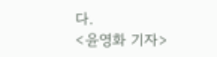다.
<윤영화 기자>